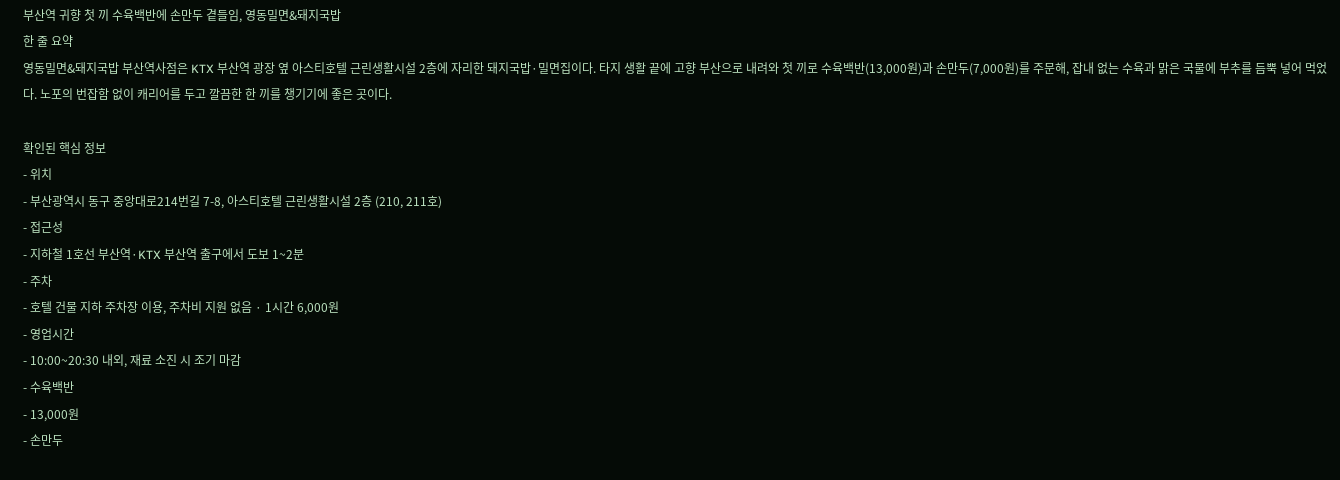부산역 귀향 첫 끼 수육백반에 손만두 곁들임, 영동밀면&돼지국밥
한 줄 요약
영동밀면&돼지국밥 부산역사점은 KTX 부산역 광장 옆 아스티호텔 근린생활시설 2층에 자리한 돼지국밥·밀면집이다. 타지 생활 끝에 고향 부산으로 내려와 첫 끼로 수육백반(13,000원)과 손만두(7,000원)를 주문해, 잡내 없는 수육과 맑은 국물에 부추를 듬뿍 넣어 먹었다. 노포의 번잡함 없이 캐리어를 두고 깔끔한 한 끼를 챙기기에 좋은 곳이다.

확인된 핵심 정보
- 위치
- 부산광역시 동구 중앙대로214번길 7-8, 아스티호텔 근린생활시설 2층 (210, 211호)
- 접근성
- 지하철 1호선 부산역·KTX 부산역 출구에서 도보 1~2분
- 주차
- 호텔 건물 지하 주차장 이용, 주차비 지원 없음 · 1시간 6,000원
- 영업시간
- 10:00~20:30 내외, 재료 소진 시 조기 마감
- 수육백반
- 13,000원
- 손만두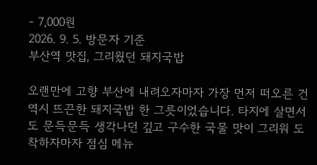- 7,000원
2026. 9. 5. 방문자 기준
부산역 맛집, 그리웠던 돼지국밥

오랜만에 고향 부산에 내려오자마자 가장 먼저 떠오른 건 역시 뜨끈한 돼지국밥 한 그릇이었습니다. 타지에 살면서도 문득문득 생각나던 깊고 구수한 국물 맛이 그리워 도착하자마자 점심 메뉴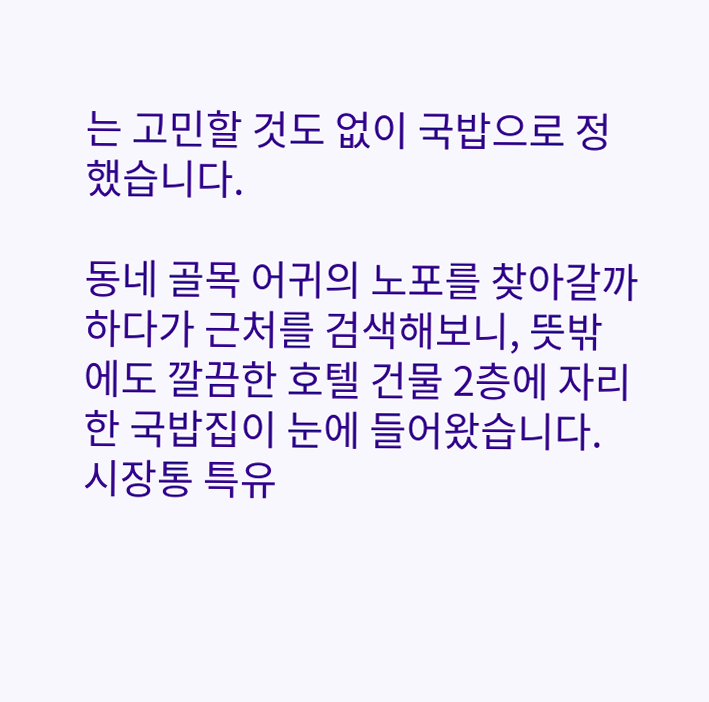는 고민할 것도 없이 국밥으로 정했습니다.

동네 골목 어귀의 노포를 찾아갈까 하다가 근처를 검색해보니, 뜻밖에도 깔끔한 호텔 건물 2층에 자리한 국밥집이 눈에 들어왔습니다. 시장통 특유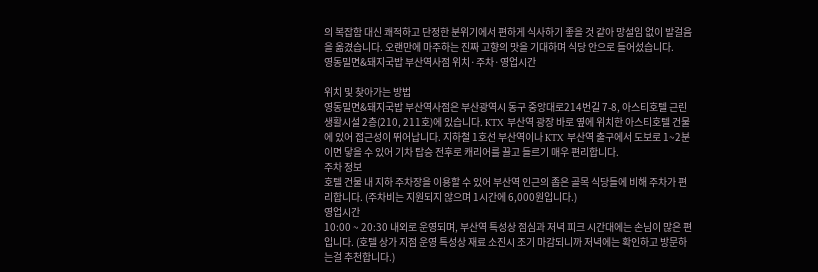의 복잡함 대신 쾌적하고 단정한 분위기에서 편하게 식사하기 좋을 것 같아 망설임 없이 발걸음을 옮겼습니다. 오랜만에 마주하는 진짜 고향의 맛을 기대하며 식당 안으로 들어섰습니다.
영동밀면&돼지국밥 부산역사점 위치·주차·영업시간

위치 및 찾아가는 방법
영동밀면&돼지국밥 부산역사점은 부산광역시 동구 중앙대로214번길 7-8, 아스티호텔 근린생활시설 2층(210, 211호)에 있습니다. KTX 부산역 광장 바로 옆에 위치한 아스티호텔 건물에 있어 접근성이 뛰어납니다. 지하철 1호선 부산역이나 KTX 부산역 출구에서 도보로 1~2분이면 닿을 수 있어 기차 탑승 전후로 캐리어를 끌고 들르기 매우 편리합니다.
주차 정보
호텔 건물 내 지하 주차장을 이용할 수 있어 부산역 인근의 좁은 골목 식당들에 비해 주차가 편리합니다. (주차비는 지원되지 않으며 1시간에 6,000원입니다.)
영업시간
10:00 ~ 20:30 내외로 운영되며, 부산역 특성상 점심과 저녁 피크 시간대에는 손님이 많은 편입니다. (호텔 상가 지점 운영 특성상 재료 소진시 조기 마감되니까 저녁에는 확인하고 방문하는걸 추천합니다.)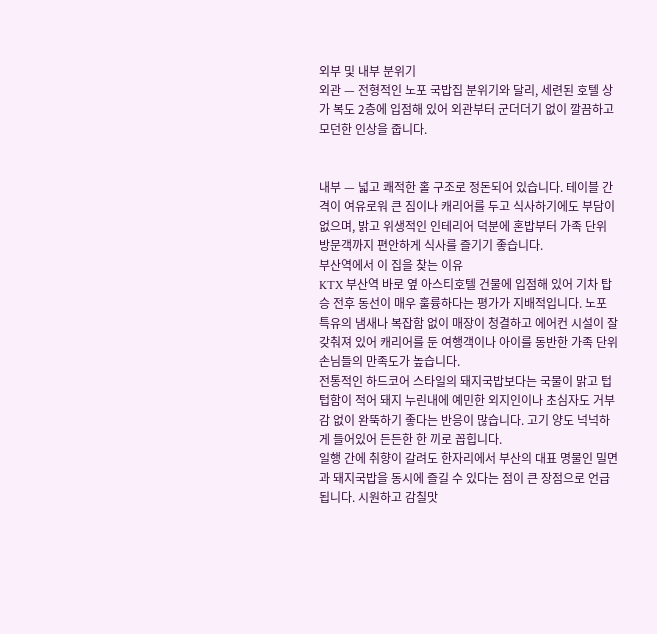외부 및 내부 분위기
외관 — 전형적인 노포 국밥집 분위기와 달리, 세련된 호텔 상가 복도 2층에 입점해 있어 외관부터 군더더기 없이 깔끔하고 모던한 인상을 줍니다.


내부 — 넓고 쾌적한 홀 구조로 정돈되어 있습니다. 테이블 간격이 여유로워 큰 짐이나 캐리어를 두고 식사하기에도 부담이 없으며, 밝고 위생적인 인테리어 덕분에 혼밥부터 가족 단위 방문객까지 편안하게 식사를 즐기기 좋습니다.
부산역에서 이 집을 찾는 이유
KTX 부산역 바로 옆 아스티호텔 건물에 입점해 있어 기차 탑승 전후 동선이 매우 훌륭하다는 평가가 지배적입니다. 노포 특유의 냄새나 복잡함 없이 매장이 청결하고 에어컨 시설이 잘 갖춰져 있어 캐리어를 둔 여행객이나 아이를 동반한 가족 단위 손님들의 만족도가 높습니다.
전통적인 하드코어 스타일의 돼지국밥보다는 국물이 맑고 텁텁함이 적어 돼지 누린내에 예민한 외지인이나 초심자도 거부감 없이 완뚝하기 좋다는 반응이 많습니다. 고기 양도 넉넉하게 들어있어 든든한 한 끼로 꼽힙니다.
일행 간에 취향이 갈려도 한자리에서 부산의 대표 명물인 밀면과 돼지국밥을 동시에 즐길 수 있다는 점이 큰 장점으로 언급됩니다. 시원하고 감칠맛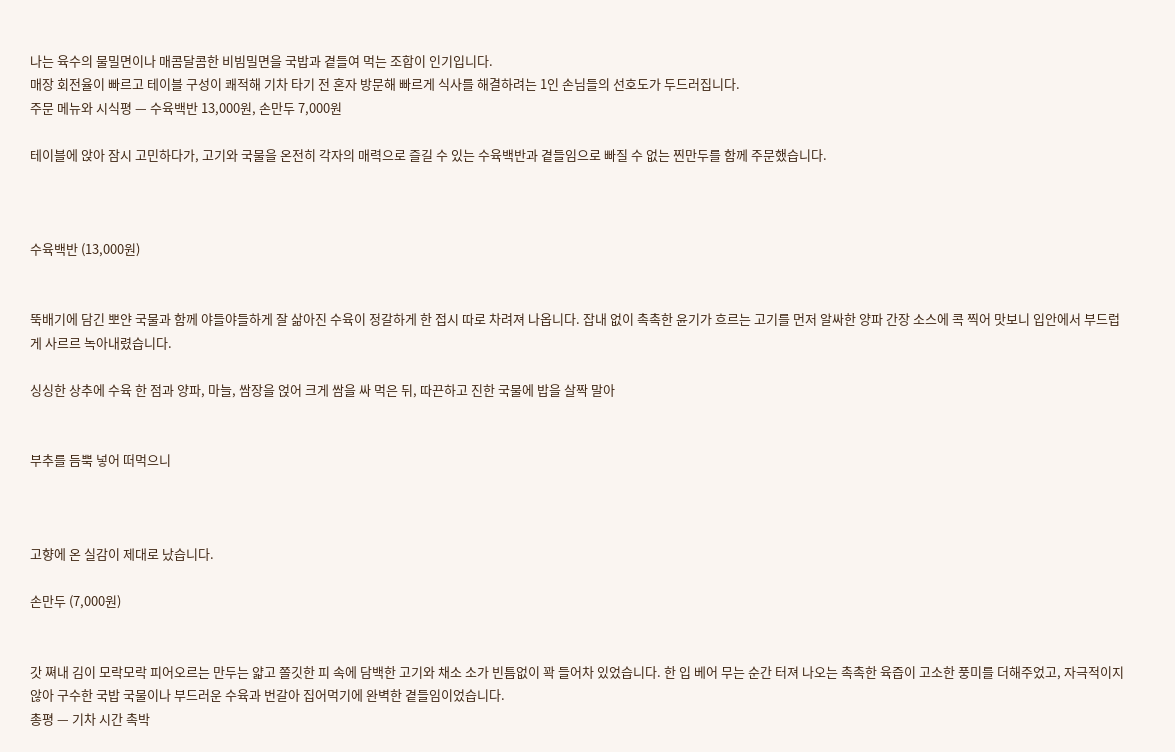나는 육수의 물밀면이나 매콤달콤한 비빔밀면을 국밥과 곁들여 먹는 조합이 인기입니다.
매장 회전율이 빠르고 테이블 구성이 쾌적해 기차 타기 전 혼자 방문해 빠르게 식사를 해결하려는 1인 손님들의 선호도가 두드러집니다.
주문 메뉴와 시식평 — 수육백반 13,000원, 손만두 7,000원

테이블에 앉아 잠시 고민하다가, 고기와 국물을 온전히 각자의 매력으로 즐길 수 있는 수육백반과 곁들임으로 빠질 수 없는 찐만두를 함께 주문했습니다.



수육백반 (13,000원)


뚝배기에 담긴 뽀얀 국물과 함께 야들야들하게 잘 삶아진 수육이 정갈하게 한 접시 따로 차려져 나옵니다. 잡내 없이 촉촉한 윤기가 흐르는 고기를 먼저 알싸한 양파 간장 소스에 콕 찍어 맛보니 입안에서 부드럽게 사르르 녹아내렸습니다.

싱싱한 상추에 수육 한 점과 양파, 마늘, 쌈장을 얹어 크게 쌈을 싸 먹은 뒤, 따끈하고 진한 국물에 밥을 살짝 말아


부추를 듬뿍 넣어 떠먹으니



고향에 온 실감이 제대로 났습니다.

손만두 (7,000원)


갓 쪄내 김이 모락모락 피어오르는 만두는 얇고 쫄깃한 피 속에 담백한 고기와 채소 소가 빈틈없이 꽉 들어차 있었습니다. 한 입 베어 무는 순간 터져 나오는 촉촉한 육즙이 고소한 풍미를 더해주었고, 자극적이지 않아 구수한 국밥 국물이나 부드러운 수육과 번갈아 집어먹기에 완벽한 곁들임이었습니다.
총평 — 기차 시간 촉박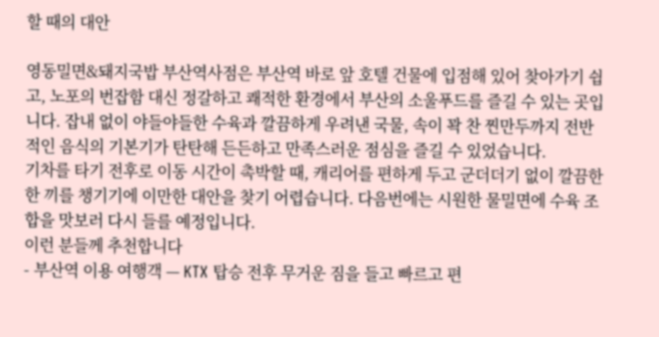할 때의 대안

영동밀면&돼지국밥 부산역사점은 부산역 바로 앞 호텔 건물에 입점해 있어 찾아가기 쉽고, 노포의 번잡함 대신 정갈하고 쾌적한 환경에서 부산의 소울푸드를 즐길 수 있는 곳입니다. 잡내 없이 야들야들한 수육과 깔끔하게 우려낸 국물, 속이 꽉 찬 찐만두까지 전반적인 음식의 기본기가 탄탄해 든든하고 만족스러운 점심을 즐길 수 있었습니다.
기차를 타기 전후로 이동 시간이 촉박할 때, 캐리어를 편하게 두고 군더더기 없이 깔끔한 한 끼를 챙기기에 이만한 대안을 찾기 어렵습니다. 다음번에는 시원한 물밀면에 수육 조합을 맛보러 다시 들를 예정입니다.
이런 분들께 추천합니다
- 부산역 이용 여행객 — KTX 탑승 전후 무거운 짐을 들고 빠르고 편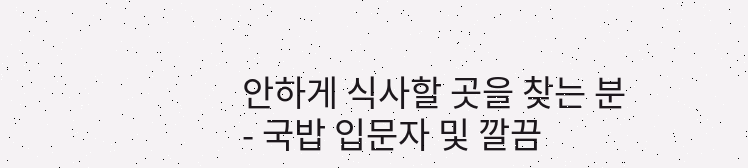안하게 식사할 곳을 찾는 분
- 국밥 입문자 및 깔끔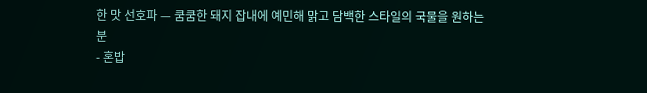한 맛 선호파 — 쿰쿰한 돼지 잡내에 예민해 맑고 담백한 스타일의 국물을 원하는 분
- 혼밥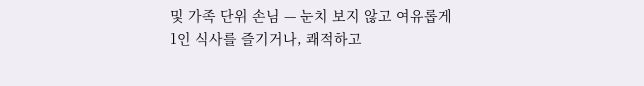및 가족 단위 손님 — 눈치 보지 않고 여유롭게 1인 식사를 즐기거나, 쾌적하고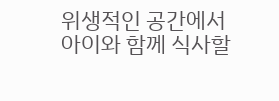위생적인 공간에서 아이와 함께 식사할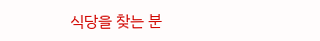식당을 찾는 분